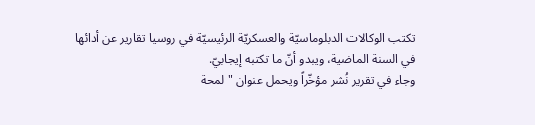تكتب الوكالات الدبلوماسيّة والعسكريّة الرئيسيّة في روسيا تقارير عن أدائها في السنة الماضية، ويبدو أنّ ما تكتبه إيجابيّ.
وجاء في تقرير نُشر مؤخّراً ويحمل عنوان "لمحة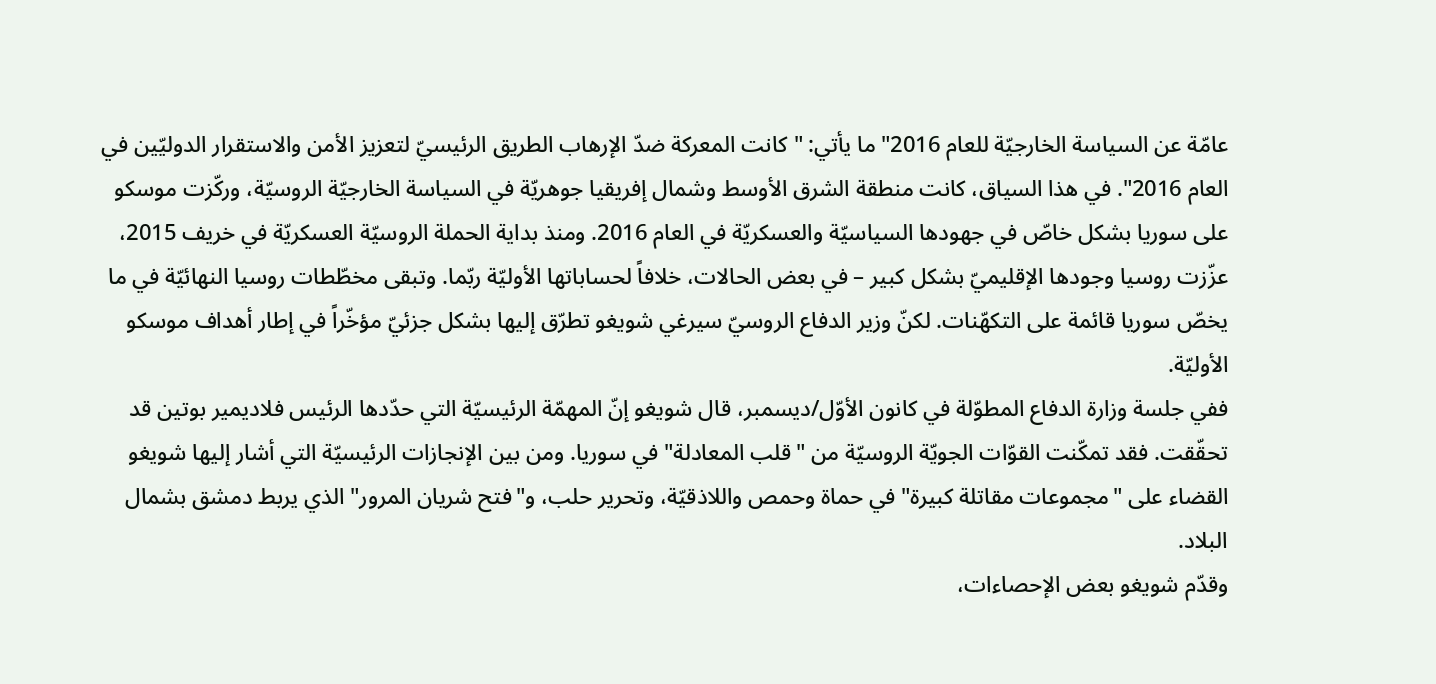عامّة عن السياسة الخارجيّة للعام 2016" ما يأتي: "كانت المعركة ضدّ الإرهاب الطريق الرئيسيّ لتعزيز الأمن والاستقرار الدوليّين في العام 2016". في هذا السياق، كانت منطقة الشرق الأوسط وشمال إفريقيا جوهريّة في السياسة الخارجيّة الروسيّة، وركّزت موسكو على سوريا بشكل خاصّ في جهودها السياسيّة والعسكريّة في العام 2016. ومنذ بداية الحملة الروسيّة العسكريّة في خريف 2015، عزّزت روسيا وجودها الإقليميّ بشكل كبير – في بعض الحالات، خلافاً لحساباتها الأوليّة ربّما. وتبقى مخطّطات روسيا النهائيّة في ما يخصّ سوريا قائمة على التكهّنات. لكنّ وزير الدفاع الروسيّ سيرغي شويغو تطرّق إليها بشكل جزئيّ مؤخّراً في إطار أهداف موسكو الأوليّة.
ففي جلسة وزارة الدفاع المطوّلة في كانون الأوّل/ديسمبر، قال شويغو إنّ المهمّة الرئيسيّة التي حدّدها الرئيس فلاديمير بوتين قد تحقّقت. فقد تمكّنت القوّات الجويّة الروسيّة من "قلب المعادلة" في سوريا. ومن بين الإنجازات الرئيسيّة التي أشار إليها شويغو القضاء على "مجموعات مقاتلة كبيرة" في حماة وحمص واللاذقيّة، وتحرير حلب، و"فتح شريان المرور" الذي يربط دمشق بشمال البلاد.
وقدّم شويغو بعض الإحصاءات،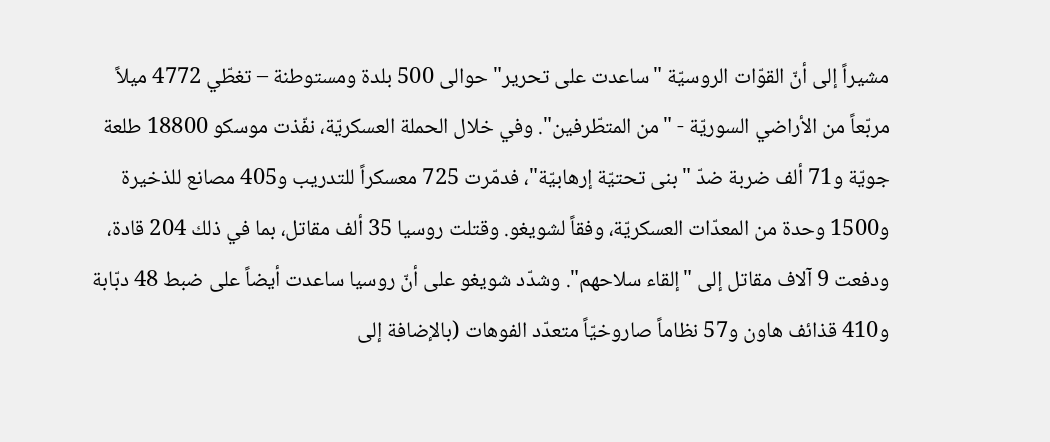مشيراً إلى أنّ القوّات الروسيّة "ساعدت على تحرير" حوالى 500 بلدة ومستوطنة – تغطّي 4772 ميلاً مربّعاً من الأراضي السوريّة - "من المتطّرفين". وفي خلال الحملة العسكريّة، نفّذت موسكو 18800 طلعة جويّة و71 ألف ضربة ضدّ "بنى تحتيّة إرهابيّة"، فدمّرت 725 معسكراً للتدريب و405 مصانع للذخيرة و1500 وحدة من المعدّات العسكريّة، وفقاً لشويغو. وقتلت روسيا 35 ألف مقاتل، بما في ذلك 204 قادة، ودفعت 9 آلاف مقاتل إلى "إلقاء سلاحهم". وشدّد شويغو على أنّ روسيا ساعدت أيضاً على ضبط 48 دبّابة و410 قذائف هاون و57 نظاماً صاروخيّاً متعدّد الفوهات (بالإضافة إلى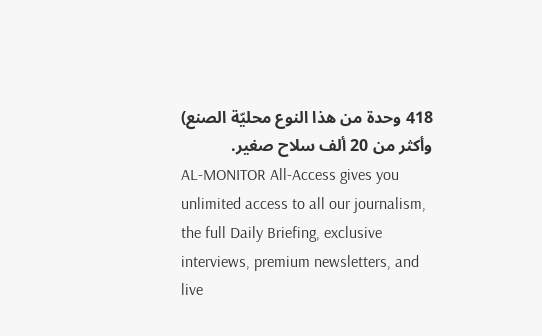418 وحدة من هذا النوع محليّة الصنع) وأكثر من 20 ألف سلاح صغير.
AL-MONITOR All-Access gives you unlimited access to all our journalism, the full Daily Briefing, exclusive interviews, premium newsletters, and live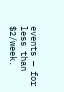events — for less than $2/week.